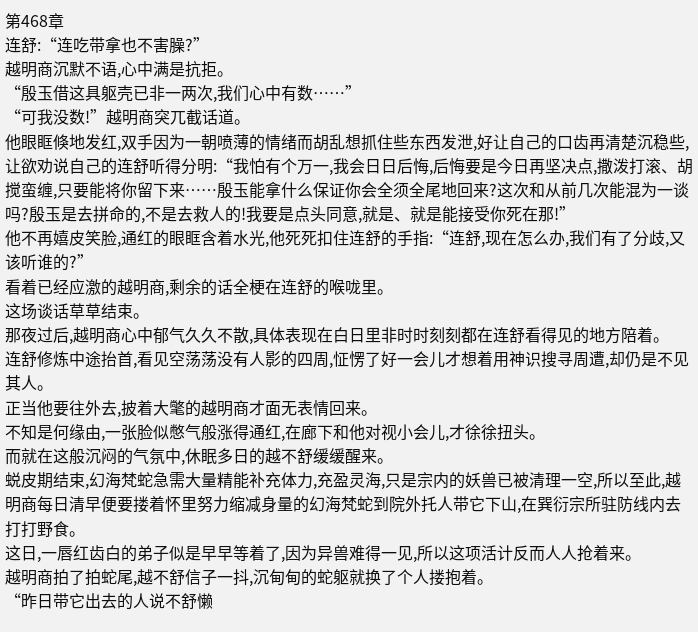第468章
连舒:“连吃带拿也不害臊?”
越明商沉默不语,心中满是抗拒。
“殷玉借这具躯壳已非一两次,我们心中有数……”
“可我没数!”越明商突兀截话道。
他眼眶倏地发红,双手因为一朝喷薄的情绪而胡乱想抓住些东西发泄,好让自己的口齿再清楚沉稳些,让欲劝说自己的连舒听得分明:“我怕有个万一,我会日日后悔,后悔要是今日再坚决点,撒泼打滚、胡搅蛮缠,只要能将你留下来……殷玉能拿什么保证你会全须全尾地回来?这次和从前几次能混为一谈吗?殷玉是去拼命的,不是去救人的!我要是点头同意,就是、就是能接受你死在那!”
他不再嬉皮笑脸,通红的眼眶含着水光,他死死扣住连舒的手指:“连舒,现在怎么办,我们有了分歧,又该听谁的?”
看着已经应激的越明商,剩余的话全梗在连舒的喉咙里。
这场谈话草草结束。
那夜过后,越明商心中郁气久久不散,具体表现在白日里非时时刻刻都在连舒看得见的地方陪着。
连舒修炼中途抬首,看见空荡荡没有人影的四周,怔愣了好一会儿才想着用神识搜寻周遭,却仍是不见其人。
正当他要往外去,披着大氅的越明商才面无表情回来。
不知是何缘由,一张脸似憋气般涨得通红,在廊下和他对视小会儿,才徐徐扭头。
而就在这般沉闷的气氛中,休眠多日的越不舒缓缓醒来。
蜕皮期结束,幻海梵蛇急需大量精能补充体力,充盈灵海,只是宗内的妖兽已被清理一空,所以至此,越明商每日清早便要搂着怀里努力缩减身量的幻海梵蛇到院外托人带它下山,在巽衍宗所驻防线内去打打野食。
这日,一唇红齿白的弟子似是早早等着了,因为异兽难得一见,所以这项活计反而人人抢着来。
越明商拍了拍蛇尾,越不舒信子一抖,沉甸甸的蛇躯就换了个人搂抱着。
“昨日带它出去的人说不舒懒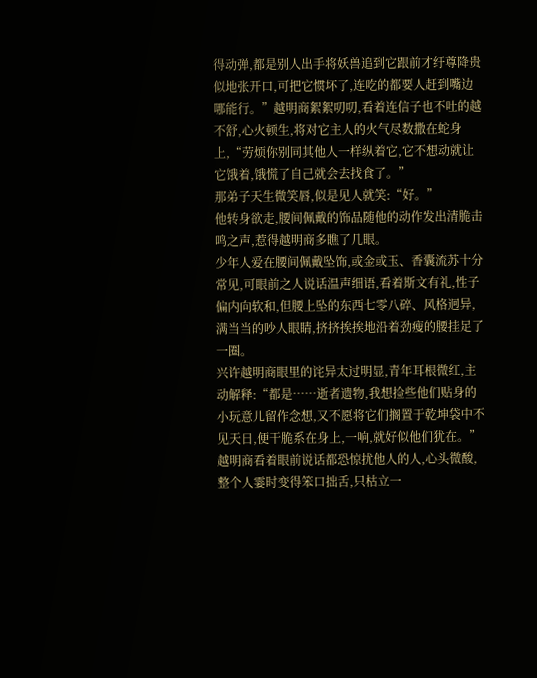得动弹,都是别人出手将妖兽追到它跟前才纡尊降贵似地张开口,可把它惯坏了,连吃的都要人赶到嘴边哪能行。”越明商絮絮叨叨,看着连信子也不吐的越不舒,心火顿生,将对它主人的火气尽数撒在蛇身上,“劳烦你别同其他人一样纵着它,它不想动就让它饿着,饿慌了自己就会去找食了。”
那弟子天生微笑唇,似是见人就笑:“好。”
他转身欲走,腰间佩戴的饰品随他的动作发出清脆击鸣之声,惹得越明商多瞧了几眼。
少年人爱在腰间佩戴坠饰,或金或玉、香囊流苏十分常见,可眼前之人说话温声细语,看着斯文有礼,性子偏内向软和,但腰上坠的东西七零八碎、风格迥异,满当当的吵人眼睛,挤挤挨挨地沿着劲瘦的腰挂足了一圈。
兴许越明商眼里的诧异太过明显,青年耳根微红,主动解释:“都是……逝者遗物,我想捡些他们贴身的小玩意儿留作念想,又不愿将它们搁置于乾坤袋中不见天日,便干脆系在身上,一响,就好似他们犹在。”
越明商看着眼前说话都恐惊扰他人的人,心头微酸,整个人霎时变得笨口拙舌,只枯立一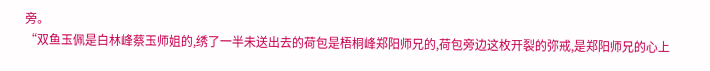旁。
“双鱼玉佩是白林峰蔡玉师姐的,绣了一半未送出去的荷包是梧桐峰郑阳师兄的,荷包旁边这枚开裂的弥戒,是郑阳师兄的心上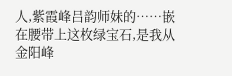人,紫霞峰吕韵师妹的……嵌在腰带上这枚绿宝石,是我从金阳峰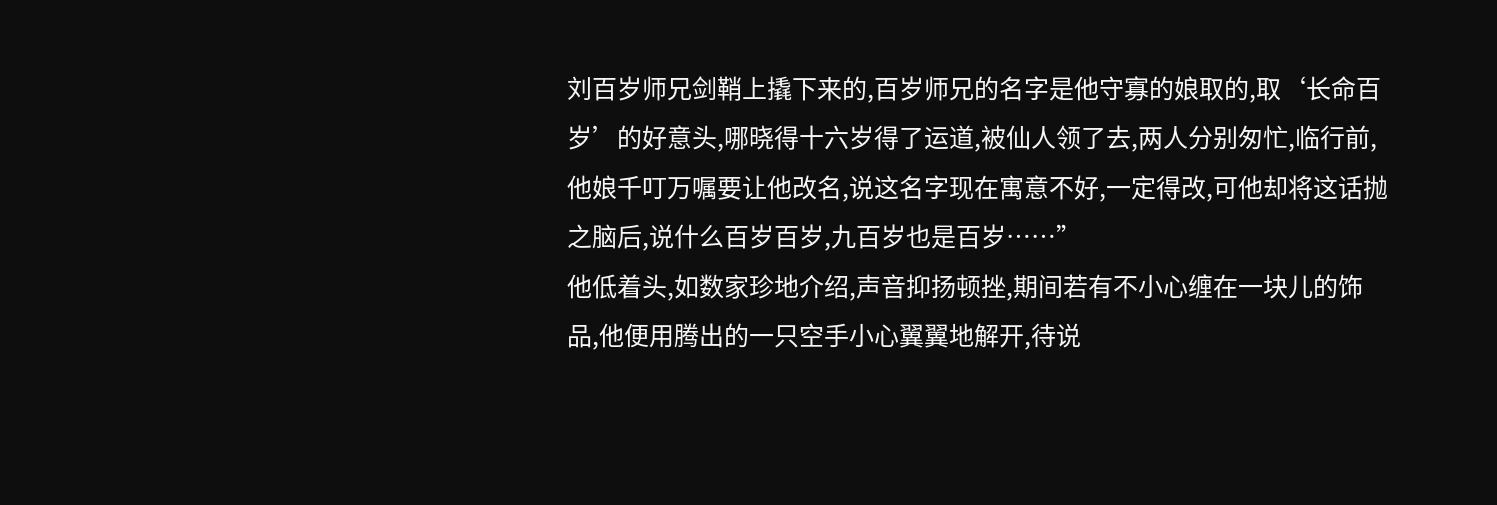刘百岁师兄剑鞘上撬下来的,百岁师兄的名字是他守寡的娘取的,取‘长命百岁’的好意头,哪晓得十六岁得了运道,被仙人领了去,两人分别匆忙,临行前,他娘千叮万嘱要让他改名,说这名字现在寓意不好,一定得改,可他却将这话抛之脑后,说什么百岁百岁,九百岁也是百岁……”
他低着头,如数家珍地介绍,声音抑扬顿挫,期间若有不小心缠在一块儿的饰品,他便用腾出的一只空手小心翼翼地解开,待说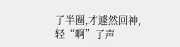了半圈,才遽然回神,轻“啊”了声